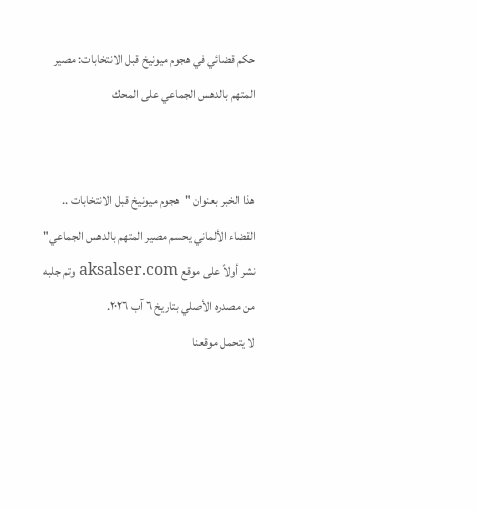حكم قضائي في هجوم ميونيخ قبل الانتخابات: مصير المتهم بالدهس الجماعي على المحك


هذا الخبر بعنوان "هجوم ميونيخ قبل الانتخابات .. القضاء الألماني يحسم مصير المتهم بالدهس الجماعي" نشر أولاً على موقع aksalser.com وتم جلبه من مصدره الأصلي بتاريخ ٦ آب ٢٠٢٦.
لا يتحمل موقعنا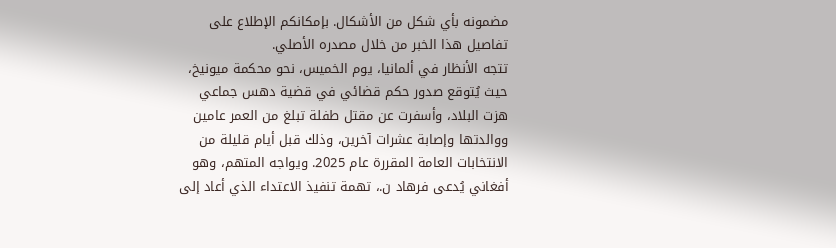مضمونه بأي شكل من الأشكال. بإمكانكم الإطلاع على تفاصيل هذا الخبر من خلال مصدره الأصلي.
تتجه الأنظار في ألمانيا، يوم الخميس، نحو محكمة ميونيخ، حيث يُتوقع صدور حكم قضائي في قضية دهس جماعي هزت البلاد، وأسفرت عن مقتل طفلة تبلغ من العمر عامين ووالدتها وإصابة عشرات آخرين، وذلك قبل أيام قليلة من الانتخابات العامة المقررة عام 2025. ويواجه المتهم، وهو أفغاني يُدعى فرهاد ن.، تهمة تنفيذ الاعتداء الذي أعاد إلى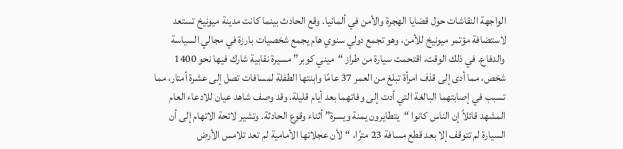الواجهة النقاشات حول قضايا الهجرة والأمن في ألمانيا. وقع الحادث بينما كانت مدينة ميونيخ تستعد لاستضافة مؤتمر ميونيخ للأمن، وهو تجمع دولي سنوي هام يجمع شخصيات بارزة في مجالي السياسة والدفاع. في ذلك الوقت، اقتحمت سيارة من طراز “ميني كوبر” مسيرة نقابية شارك فيها نحو 1400 شخص، مما أدى إلى قذف امرأة تبلغ من العمر 37 عامًا وابنتها الطفلة لمسافات تصل إلى عشرة أمتار، مما تسبب في إصابتهما البالغة التي أدت إلى وفاتهما بعد أيام قليلة. وقد وصف شاهد عيان للادعاء العام المشهد قائلاً إن الناس كانوا “يتطايرون يمنة ويسرة” أثناء وقوع الحادثة. وتشير لائحة الاتهام إلى أن السيارة لم تتوقف إلا بعد قطع مسافة 23 مترًا، “لأن عجلاتها الأمامية لم تعد تلامس الأرض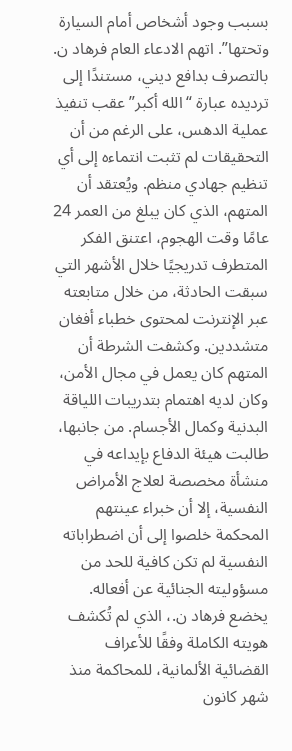بسبب وجود أشخاص أمام السيارة وتحتها”. اتهم الادعاء العام فرهاد ن. بالتصرف بدافع ديني، مستندًا إلى ترديده عبارة “الله أكبر” عقب تنفيذ عملية الدهس، على الرغم من أن التحقيقات لم تثبت انتماءه إلى أي تنظيم جهادي منظم. ويُعتقد أن المتهم، الذي كان يبلغ من العمر 24 عامًا وقت الهجوم، اعتنق الفكر المتطرف تدريجيًا خلال الأشهر التي سبقت الحادثة، من خلال متابعته عبر الإنترنت لمحتوى خطباء أفغان متشددين. وكشفت الشرطة أن المتهم كان يعمل في مجال الأمن، وكان لديه اهتمام بتدريبات اللياقة البدنية وكمال الأجسام. من جانبها، طالبت هيئة الدفاع بإيداعه في منشأة مخصصة لعلاج الأمراض النفسية، إلا أن خبراء عينتهم المحكمة خلصوا إلى أن اضطراباته النفسية لم تكن كافية للحد من مسؤوليته الجنائية عن أفعاله. يخضع فرهاد ن.، الذي لم تُكشف هويته الكاملة وفقًا للأعراف القضائية الألمانية، للمحاكمة منذ شهر كانون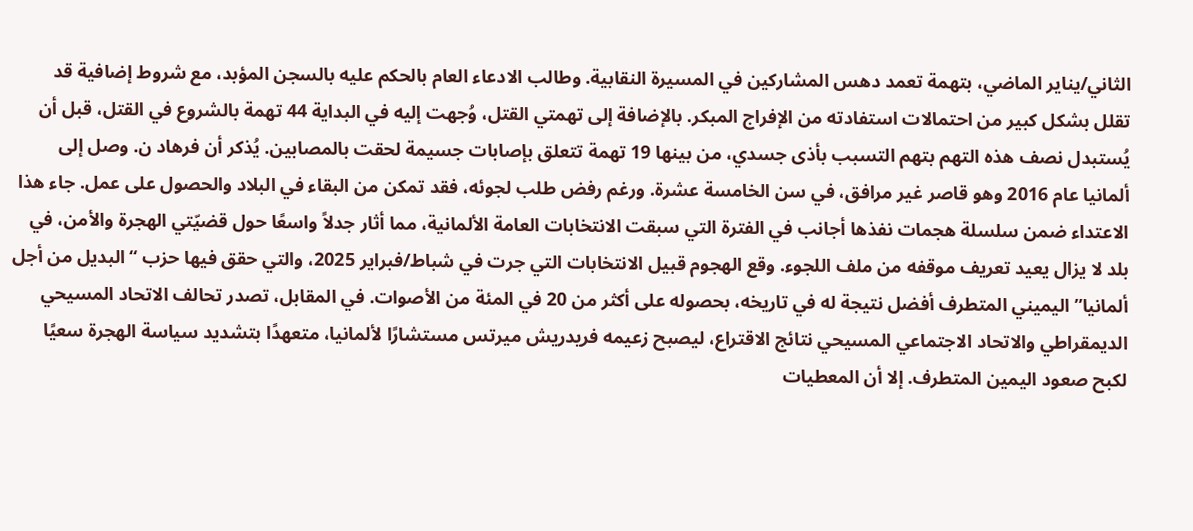الثاني/يناير الماضي، بتهمة تعمد دهس المشاركين في المسيرة النقابية. وطالب الادعاء العام بالحكم عليه بالسجن المؤبد، مع شروط إضافية قد تقلل بشكل كبير من احتمالات استفادته من الإفراج المبكر. بالإضافة إلى تهمتي القتل، وُجهت إليه في البداية 44 تهمة بالشروع في القتل، قبل أن يُستبدل نصف هذه التهم بتهم التسبب بأذى جسدي، من بينها 19 تهمة تتعلق بإصابات جسيمة لحقت بالمصابين. يُذكر أن فرهاد ن. وصل إلى ألمانيا عام 2016 وهو قاصر غير مرافق، في سن الخامسة عشرة. ورغم رفض طلب لجوئه، فقد تمكن من البقاء في البلاد والحصول على عمل. جاء هذا الاعتداء ضمن سلسلة هجمات نفذها أجانب في الفترة التي سبقت الانتخابات العامة الألمانية، مما أثار جدلاً واسعًا حول قضيّتي الهجرة والأمن، في بلد لا يزال يعيد تعريف موقفه من ملف اللجوء. وقع الهجوم قبيل الانتخابات التي جرت في شباط/فبراير 2025، والتي حقق فيها حزب “البديل من أجل ألمانيا” اليميني المتطرف أفضل نتيجة له في تاريخه، بحصوله على أكثر من 20 في المئة من الأصوات. في المقابل، تصدر تحالف الاتحاد المسيحي الديمقراطي والاتحاد الاجتماعي المسيحي نتائج الاقتراع، ليصبح زعيمه فريدريش ميرتس مستشارًا لألمانيا، متعهدًا بتشديد سياسة الهجرة سعيًا لكبح صعود اليمين المتطرف. إلا أن المعطيات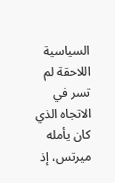السياسية اللاحقة لم تسر في الاتجاه الذي كان يأمله ميرتس، إذ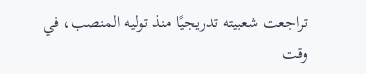تراجعت شعبيته تدريجيًا منذ توليه المنصب، في وقت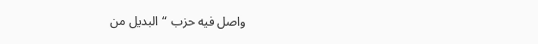واصل فيه حزب “البديل من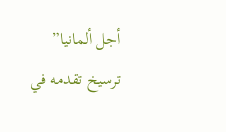أجل ألمانيا” ترسيخ تقدمه في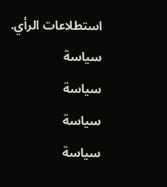استطلاعات الرأي.
سياسة
سياسة
سياسة
سياسة